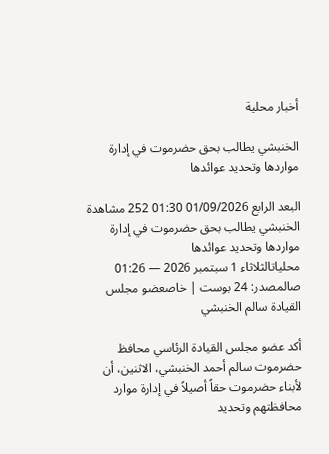أخبار محلية

الخنبشي يطالب بحق حضرموت في إدارة مواردها وتحديد عوائدها

البعد الرابع 01/09/2026 01:30 252 مشاهدة
الخنبشي يطالب بحق حضرموت في إدارة مواردها وتحديد عوائدها
محلياتالثلاثاء 1 سبتمبر 2026 — 01:26 صالمصدر: 24 بوست | خاصعضو مجلس القيادة سالم الخنبشي

أكد عضو مجلس القيادة الرئاسي محافظ حضرموت سالم أحمد الخنبشي، الاثنين، أن لأبناء حضرموت حقاً أصيلاً في إدارة موارد محافظتهم وتحديد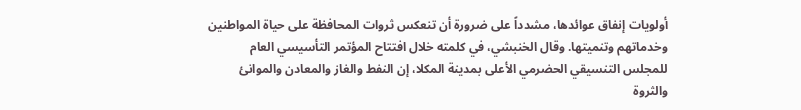أولويات إنفاق عوائدها، مشدداً على ضرورة أن تنعكس ثروات المحافظة على حياة المواطنين وخدماتهم وتنميتها. وقال الخنبشي، في كلمته خلال افتتاح المؤتمر التأسيسي العام للمجلس التنسيقي الحضرمي الأعلى بمدينة المكلا، إن النفط والغاز والمعادن والموانئ والثروة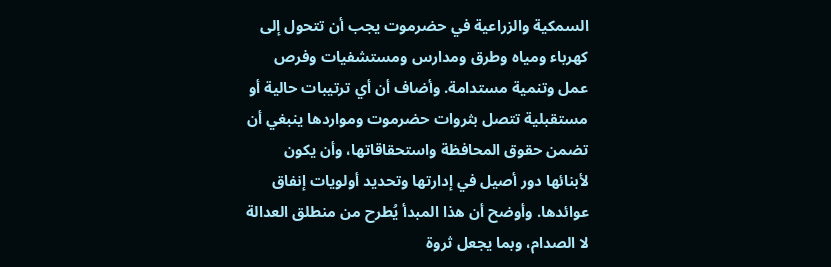السمكية والزراعية في حضرموت يجب أن تتحول إلى كهرباء ومياه وطرق ومدارس ومستشفيات وفرص عمل وتنمية مستدامة. وأضاف أن أي ترتيبات حالية أو مستقبلية تتصل بثروات حضرموت ومواردها ينبغي أن تضمن حقوق المحافظة واستحقاقاتها، وأن يكون لأبنائها دور أصيل في إدارتها وتحديد أولويات إنفاق عوائدها. وأوضح أن هذا المبدأ يُطرح من منطلق العدالة لا الصدام، وبما يجعل ثروة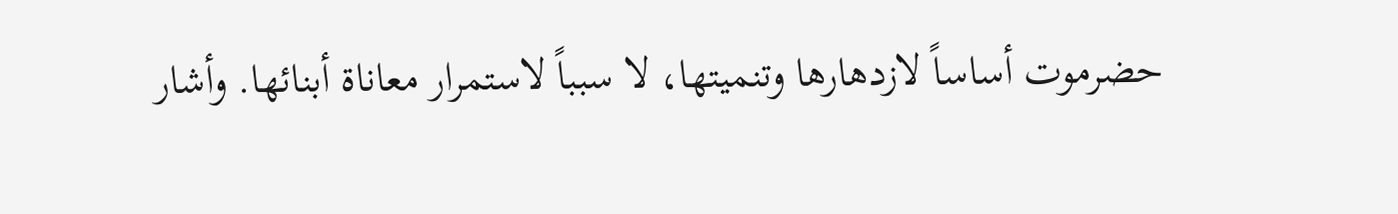حضرموت أساساً لازدهارها وتنميتها، لا سبباً لاستمرار معاناة أبنائها. وأشار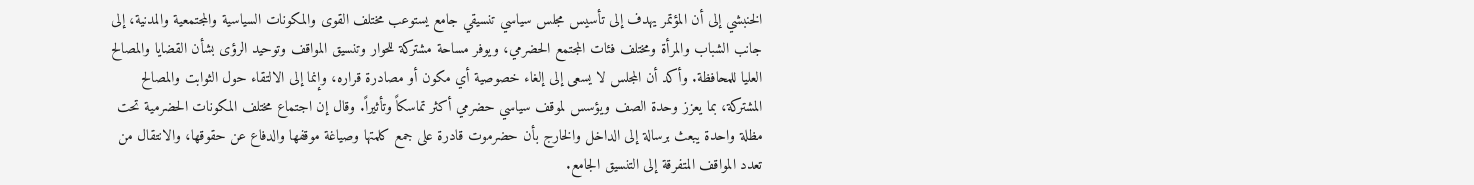الخنبشي إلى أن المؤتمر يهدف إلى تأسيس مجلس سياسي تنسيقي جامع يستوعب مختلف القوى والمكونات السياسية والمجتمعية والمدنية، إلى جانب الشباب والمرأة ومختلف فئات المجتمع الحضرمي، ويوفر مساحة مشتركة للحوار وتنسيق المواقف وتوحيد الرؤى بشأن القضايا والمصالح العليا للمحافظة. وأكد أن المجلس لا يسعى إلى إلغاء خصوصية أي مكون أو مصادرة قراره، وإنما إلى الالتقاء حول الثوابت والمصالح المشتركة، بما يعزز وحدة الصف ويؤسس لموقف سياسي حضرمي أكثر تماسكاً وتأثيراً. وقال إن اجتماع مختلف المكونات الحضرمية تحت مظلة واحدة يبعث برسالة إلى الداخل والخارج بأن حضرموت قادرة على جمع كلمتها وصياغة موقفها والدفاع عن حقوقها، والانتقال من تعدد المواقف المتفرقة إلى التنسيق الجامع.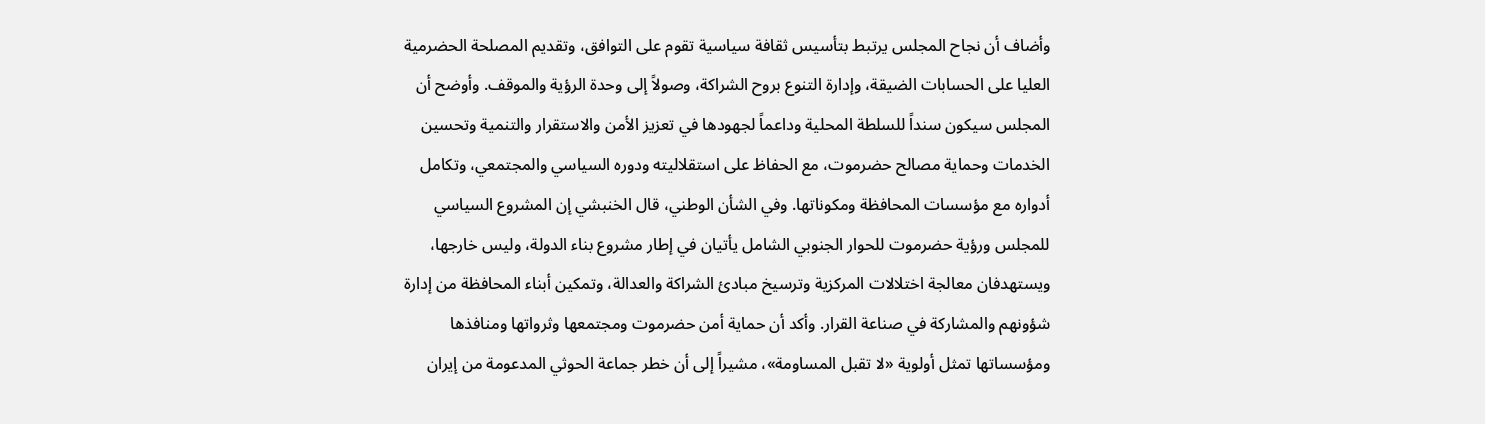وأضاف أن نجاح المجلس يرتبط بتأسيس ثقافة سياسية تقوم على التوافق، وتقديم المصلحة الحضرمية العليا على الحسابات الضيقة، وإدارة التنوع بروح الشراكة، وصولاً إلى وحدة الرؤية والموقف. وأوضح أن المجلس سيكون سنداً للسلطة المحلية وداعماً لجهودها في تعزيز الأمن والاستقرار والتنمية وتحسين الخدمات وحماية مصالح حضرموت، مع الحفاظ على استقلاليته ودوره السياسي والمجتمعي، وتكامل أدواره مع مؤسسات المحافظة ومكوناتها. وفي الشأن الوطني، قال الخنبشي إن المشروع السياسي للمجلس ورؤية حضرموت للحوار الجنوبي الشامل يأتيان في إطار مشروع بناء الدولة، وليس خارجها، ويستهدفان معالجة اختلالات المركزية وترسيخ مبادئ الشراكة والعدالة، وتمكين أبناء المحافظة من إدارة شؤونهم والمشاركة في صناعة القرار. وأكد أن حماية أمن حضرموت ومجتمعها وثرواتها ومنافذها ومؤسساتها تمثل أولوية «لا تقبل المساومة»، مشيراً إلى أن خطر جماعة الحوثي المدعومة من إيران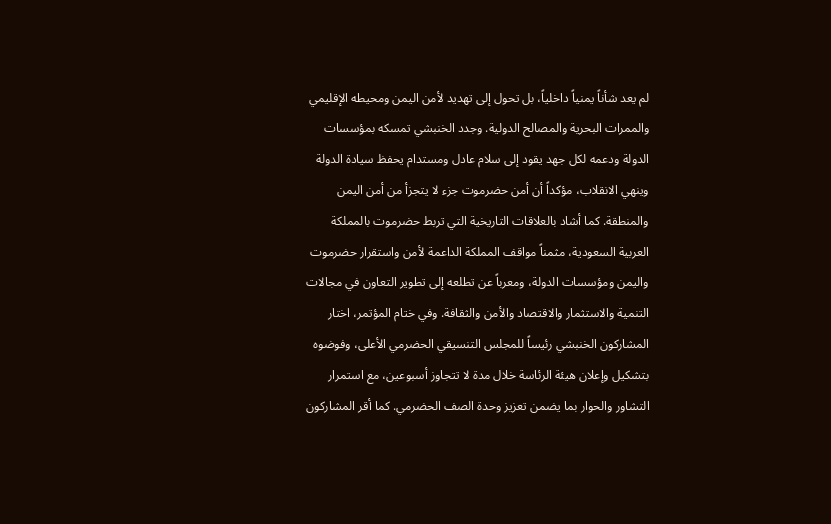لم يعد شأناً يمنياً داخلياً، بل تحول إلى تهديد لأمن اليمن ومحيطه الإقليمي والممرات البحرية والمصالح الدولية. وجدد الخنبشي تمسكه بمؤسسات الدولة ودعمه لكل جهد يقود إلى سلام عادل ومستدام يحفظ سيادة الدولة وينهي الانقلاب، مؤكداً أن أمن حضرموت جزء لا يتجزأ من أمن اليمن والمنطقة. كما أشاد بالعلاقات التاريخية التي تربط حضرموت بالمملكة العربية السعودية، مثمناً مواقف المملكة الداعمة لأمن واستقرار حضرموت واليمن ومؤسسات الدولة، ومعرباً عن تطلعه إلى تطوير التعاون في مجالات التنمية والاستثمار والاقتصاد والأمن والثقافة. وفي ختام المؤتمر، اختار المشاركون الخنبشي رئيساً للمجلس التنسيقي الحضرمي الأعلى، وفوضوه بتشكيل وإعلان هيئة الرئاسة خلال مدة لا تتجاوز أسبوعين، مع استمرار التشاور والحوار بما يضمن تعزيز وحدة الصف الحضرمي. كما أقر المشاركون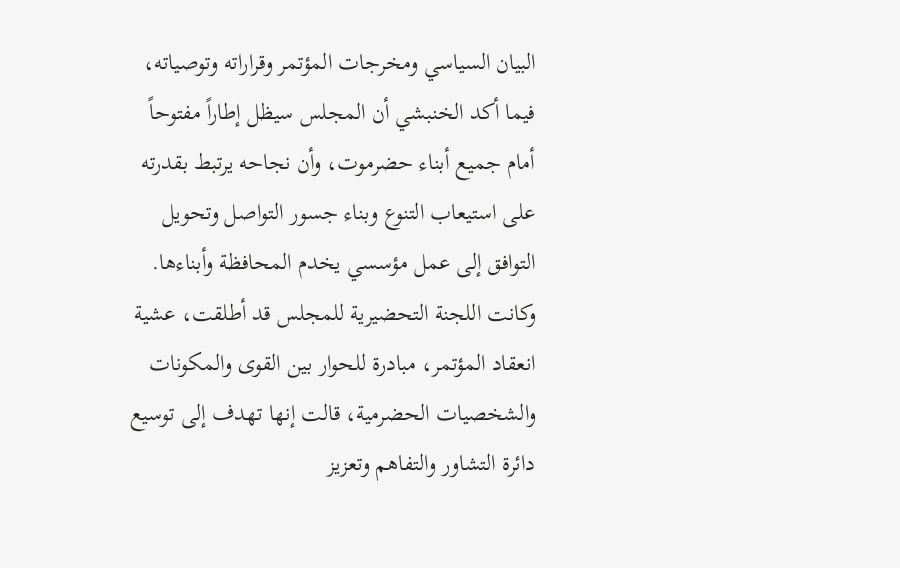البيان السياسي ومخرجات المؤتمر وقراراته وتوصياته، فيما أكد الخنبشي أن المجلس سيظل إطاراً مفتوحاً أمام جميع أبناء حضرموت، وأن نجاحه يرتبط بقدرته على استيعاب التنوع وبناء جسور التواصل وتحويل التوافق إلى عمل مؤسسي يخدم المحافظة وأبناءها. وكانت اللجنة التحضيرية للمجلس قد أطلقت، عشية انعقاد المؤتمر، مبادرة للحوار بين القوى والمكونات والشخصيات الحضرمية، قالت إنها تهدف إلى توسيع دائرة التشاور والتفاهم وتعزيز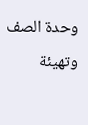وحدة الصف وتهيئة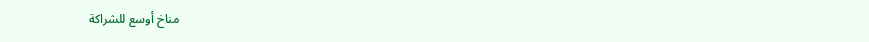مناخ أوسع للشراكة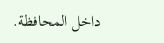داخل المحافظة.